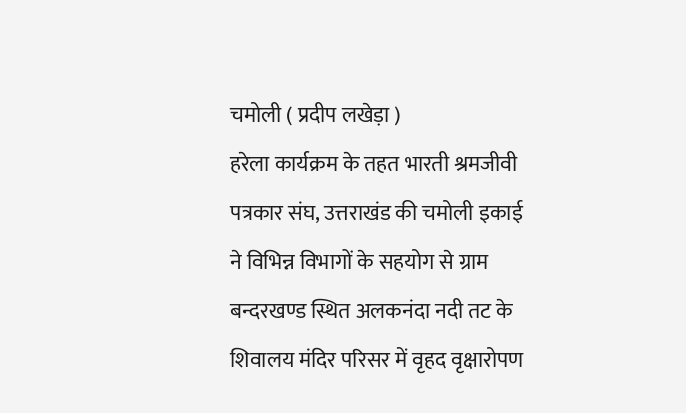चमोली ( प्रदीप लखेड़ा )
हरेला कार्यक्रम के तहत भारती श्रमजीवी पत्रकार संघ, उत्तराखंड की चमोली इकाई ने विभिन्न विभागों के सहयोग से ग्राम बन्दरखण्ड स्थित अलकनंदा नदी तट के शिवालय मंदिर परिसर में वृहद वृक्षारोपण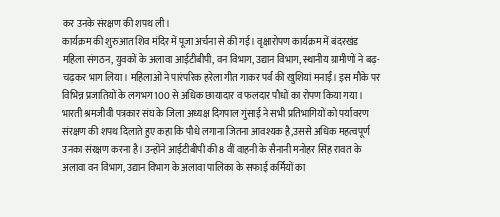कर उनके संरक्षण की शपथ ली।
कार्यक्रम की शुरुआत शिव मंदिर में पूजा अर्चना से की गई। वृक्षारोपण कार्यक्रम में बंदरखंड महिला संगठन, युवकों के अलावा आईटीबीपी, वन विभाग, उद्यान विभाग, स्थानीय ग्रामीणों ने बढ़-चढ़कर भाग लिया। महिलाओं ने पारंपरिक हरेला गीत गाकर पर्व की खुशियां मनाईं। इस मौके पर विभिन्न प्रजातियों के लगभग 100 से अधिक छायादार व फलदार पौधों का रोपण किया गया।
भारती श्रमजीवी पत्रकार संघ के जिला अध्यक्ष दिगपाल गुंसाई ने सभी प्रतिभागियों को पर्यावरण संरक्षण की शपथ दिलाते हुए कहा कि पौधे लगाना जितना आवश्यक है,उससे अधिक महत्वपूर्ण उनका संरक्षण करना है। उन्होंने आईटीबीपी की 8 वीं वाहनी के सैनानी मनोहर सिंह रावत के अलावा वन विभाग, उद्यान विभाग के अलावा पालिका के सफाई कर्मियों का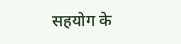सहयोग के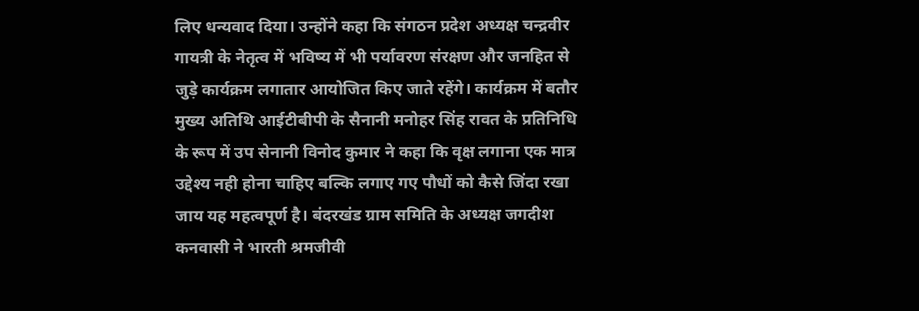लिए धन्यवाद दिया। उन्होंने कहा कि संगठन प्रदेश अध्यक्ष चन्द्रवीर गायत्री के नेतृत्व में भविष्य में भी पर्यावरण संरक्षण और जनहित से जुड़े कार्यक्रम लगातार आयोजित किए जाते रहेंगे। कार्यक्रम में बतौर मुख्य अतिथि आईटीबीपी के सैनानी मनोहर सिंह रावत के प्रतिनिधि के रूप में उप सेनानी विनोद कुमार ने कहा कि वृक्ष लगाना एक मात्र उद्देश्य नही होना चाहिए बल्कि लगाए गए पौधों को कैसे जिंदा रखा जाय यह महत्वपूर्ण है। बंदरखंड ग्राम समिति के अध्यक्ष जगदीश कनवासी ने भारती श्रमजीवी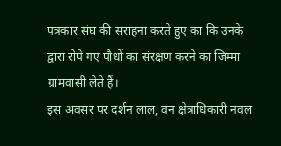पत्रकार संघ की सराहना करते हुए का कि उनके द्वारा रोपे गए पौधों का संरक्षण करने का जिम्मा ग्रामवासी लेते हैं।
इस अवसर पर दर्शन लाल, वन क्षेत्राधिकारी नवल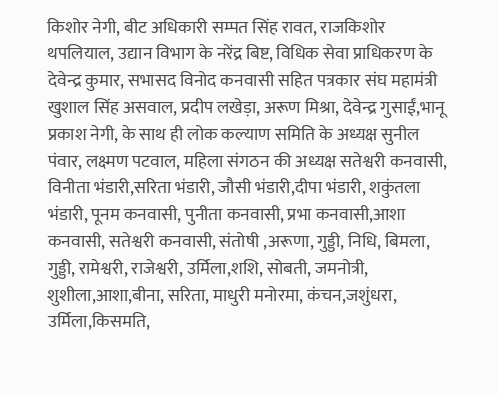किशोर नेगी, बीट अधिकारी सम्पत सिंह रावत, राजकिशोर थपलियाल, उद्यान विभाग के नरेंद्र बिष्ट, विधिक सेवा प्राधिकरण के देवेन्द्र कुमार, सभासद विनोद कनवासी सहित पत्रकार संघ महामंत्री खुशाल सिंह असवाल, प्रदीप लखेड़ा, अरूण मिश्रा, देवेन्द्र गुसाईं,भानू प्रकाश नेगी, के साथ ही लोक कल्याण समिति के अध्यक्ष सुनील पंवार, लक्ष्मण पटवाल, महिला संगठन की अध्यक्ष सतेश्वरी कनवासी, विनीता भंडारी,सरिता भंडारी, जौसी भंडारी,दीपा भंडारी, शकुंतला भंडारी, पूनम कनवासी, पुनीता कनवासी, प्रभा कनवासी,आशा कनवासी, सतेश्वरी कनवासी, संतोषी ,अरूणा, गुड्डी, निधि, बिमला, गुड्डी, रामेश्वरी, राजेश्वरी, उर्मिला,शशि, सोबती, जमनोत्री, शुशीला,आशा,बीना, सरिता, माधुरी मनोरमा, कंचन,जशुंधरा, उर्मिला,किसमति,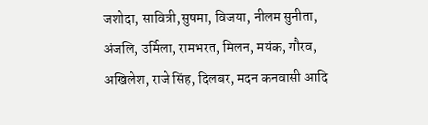जशोदा, सावित्री,सुषमा, विजया, नीलम सुनीता, अंजलि, उर्मिला, रामभरत, मिलन, मयंक, गौरव, अखिलेश, राजे सिंह, दिलबर, मदन कनवासी आदि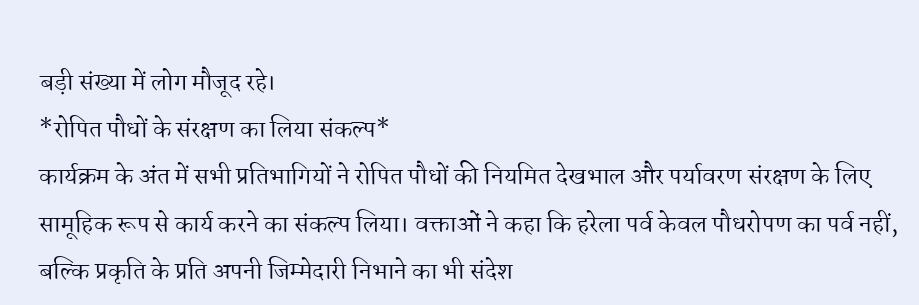बड़ी संख्या में लोग मौजूद रहे।
*रोपित पौधों के संरक्षण का लिया संकल्प*
कार्यक्रम के अंत में सभी प्रतिभागियों ने रोपित पौधों की नियमित देखभाल और पर्यावरण संरक्षण के लिए सामूहिक रूप से कार्य करने का संकल्प लिया। वक्ताओं ने कहा कि हरेला पर्व केवल पौधरोपण का पर्व नहीं, बल्कि प्रकृति के प्रति अपनी जिम्मेदारी निभाने का भी संदेश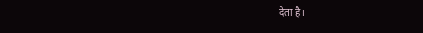देता है।